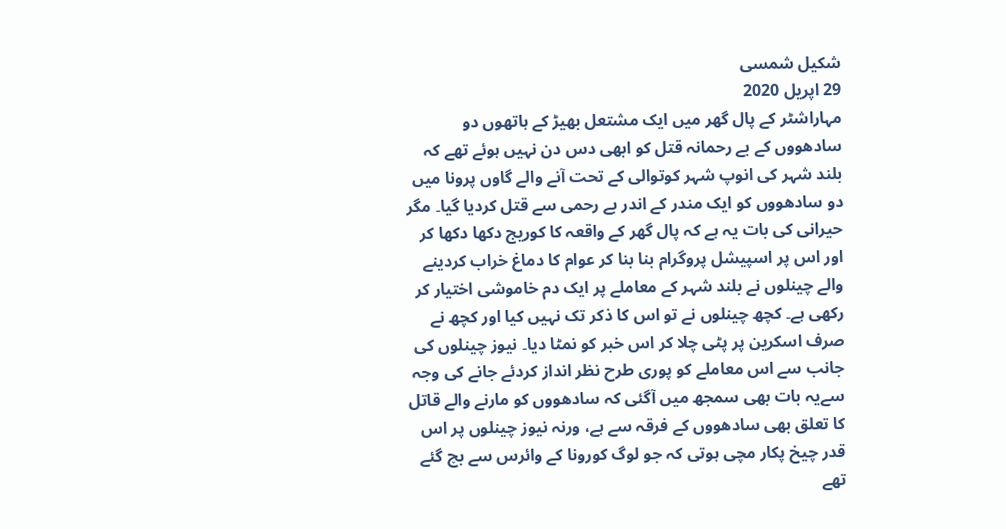شکیل شمسی
29 اپریل 2020
مہاراشٹر کے پال گھر میں ایک مشتعل بھیڑ کے ہاتھوں دو سادھووں کے بے رحمانہ قتل کو ابھی دس دن نہیں ہوئے تھے کہ بلند شہر کی انوپ شہر کوتوالی کے تحت آنے والے گاوں پرونا میں دو سادھووں کو ایک مندر کے اندر بے رحمی سے قتل کردیا گیا۔ مگر حیرانی کی بات یہ ہے کہ پال گھر کے واقعہ کا کوریج دکھا دکھا کر اور اس پر اسپیشل پروگرام بنا بنا کر عوام کا دماغ خراب کردینے والے چینلوں نے بلند شہر کے معاملے پر ایک دم خاموشی اختیار کر رکھی ہے۔ کچھ چینلوں نے تو اس کا ذکر تک نہیں کیا اور کچھ نے صرف اسکرین پر پٹی چلا کر اس خبر کو نمٹا دیا۔ نیوز چینلوں کی جانب سے اس معاملے کو پوری طرح نظر انداز کردئے جانے کی وجہ سےیہ بات بھی سمجھ میں آگئی کہ سادھووں کو مارنے والے قاتل کا تعلق بھی سادھووں کے فرقہ سے ہے، ورنہ نیوز چینلوں پر اس قدر چیخ پکار مچی ہوتی کہ جو لوگ کورونا کے وائرس سے بچ گئے تھے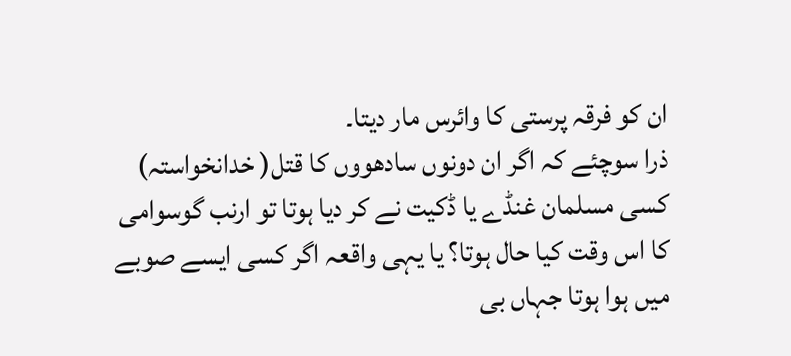ان کو فرقہ پرستی کا وائرس مار دیتا۔
ذرا سوچئے کہ اگر ان دونوں سادھووں کا قتل( خدانخواستہ) کسی مسلمان غنڈے یا ڈکیت نے کر دیا ہوتا تو ارنب گوسوامی کا اس وقت کیا حال ہوتا؟ یا یہی واقعہ اگر کسی ایسے صوبے میں ہوا ہوتا جہاں بی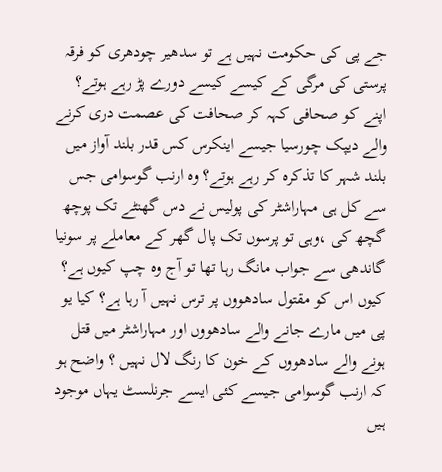جے پی کی حکومت نہیں ہے تو سدھیر چودھری کو فرقہ پرستی کی مرگی کے کیسے کیسے دورے پڑ رہے ہوتے؟ اپنے کو صحافی کہہ کر صحافت کی عصمت دری کرنے والے دیپک چورسیا جیسے اینکرس کس قدر بلند آواز میں بلند شہر کا تذکرہ کر رہے ہوتے؟ وہ ارنب گوسوامی جس سے کل ہی مہاراشٹر کی پولیس نے دس گھنٹے تک پوچھ گچھ کی ،وہی تو پرسوں تک پال گھر کے معاملے پر سونیا گاندھی سے جواب مانگ رہا تھا تو آج وہ چپ کیوں ہے؟ کیوں اس کو مقتول سادھووں پر ترس نہیں آ رہا ہے؟ کیا یو پی میں مارے جانے والے سادھووں اور مہاراشٹر میں قتل ہونے والے سادھووں کے خون کا رنگ لال نہیں ؟ واضح ہو کہ ارنب گوسوامی جیسے کئی ایسے جرنلسٹ یہاں موجود ہیں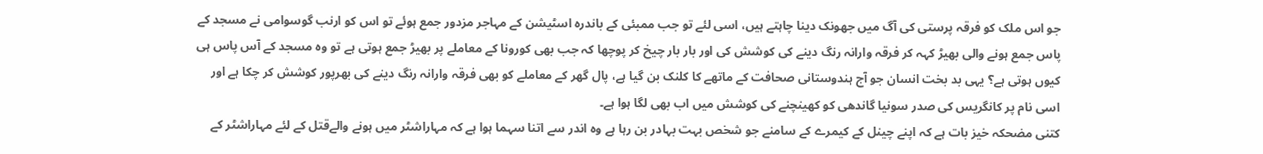جو اس ملک کو فرقہ پرستی کی آگ میں جھونک دینا چاہتے ہیں، اسی لئے تو جب ممبئی کے باندرہ اسٹیشن کے مہاجر مزدور جمع ہوئے تو اس کو ارنب گوسوامی نے مسجد کے پاس جمع ہونے والی بھیڑ کہہ کر فرقہ وارانہ رنگ دینے کی کوشش کی اور بار بار چیخ کر پوچھا کہ جب بھی کورونا کے معاملے پر بھیڑ جمع ہوتی ہے تو وہ مسجد کے آس پاس ہی کیوں ہوتی ہے؟ یہی بد بخت انسان جو آج ہندوستانی صحافت کے ماتھے کا کلنک بن گیا ہے، پال گھر کے معاملے کو بھی فرقہ وارانہ رنگ دینے کی بھرپور کوشش کر چکا ہے اور اسی نام پر کانگریس کی صدر سونیا گاندھی کو کھینچنے کی کوشش میں اب بھی لگا ہوا ہے۔
کتنی مضحکہ خیز بات ہے کہ اپنے چینل کے کیمرے کے سامنے جو شخص بہت بہادر بن رہا ہے وہ اندر سے اتنا سہما ہوا ہے کہ مہاراشٹر میں ہونے والےقتل کے لئے مہاراشٹر کے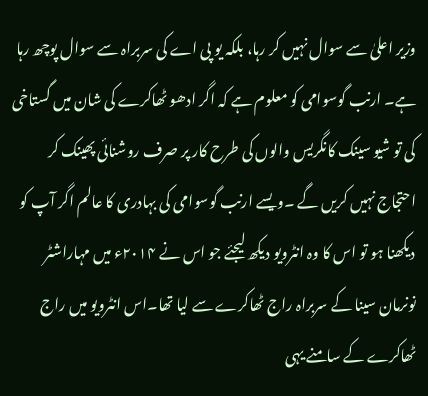وزیر اعلیٰ سے سوال نہیں کر رہا، بلکہ یو پی اے کی سربراہ سے سوال پوچھ رہا ہے۔ ارنب گوسوامی کو معلوم ہے کہ اگر ادھو ٹھاکرے کی شان میں گستاخی کی تو شیو سینک کانگریس والوں کی طرح کار پر صرف روشنائی پھینک کر احتجاج نہیں کریں گے ۔ویسے ارنب گوسوامی کی بہادری کا عالم اگر آپ کو دیکھنا ہو تو اس کا وہ انٹرویو دیکھ لیجئے جو اس نے ۲۰۱۴ء میں مہاراشٹر نونرمان سینا کے سربراہ راج ٹھاکرے سے لیا تھا۔اس انٹرویو میں راج ٹھاکرے کے سامنے یہی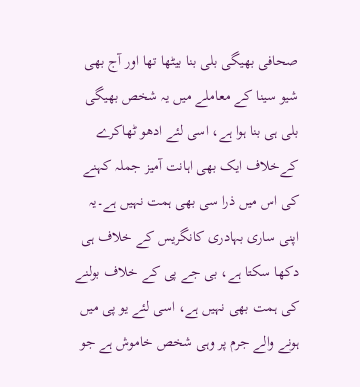صحافی بھیگی بلی بنا بیٹھا تھا اور آج بھی شیو سینا کے معاملے میں یہ شخص بھیگی بلی ہی بنا ہوا ہے، اسی لئے ادھو ٹھاکرے کےخلاف ایک بھی اہانت آمیز جملہ کہنے کی اس میں ذرا سی بھی ہمت نہیں ہے۔یہ اپنی ساری بہادری کانگریس کے خلاف ہی دکھا سکتا ہے، بی جے پی کے خلاف بولنے کی ہمت بھی نہیں ہے، اسی لئے یو پی میں ہونے والے جرم پر وہی شخص خاموش ہے جو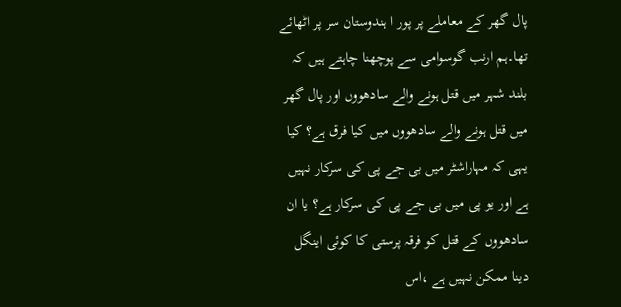پال گھر کے معاملے پر پور ا ہندوستان سر پر اٹھائے تھا۔ہم ارنب گوسوامی سے پوچھنا چاہتے ہیں کہ بلند شہر میں قتل ہونے والے سادھووں اور پال گھر میں قتل ہونے والے سادھووں میں کیا فرق ہے؟ کیا یہی کہ مہاراشٹر میں بی جے پی کی سرکار نہیں ہے اور یو پی میں بی جے پی کی سرکار ہے؟ یا ان سادھووں کے قتل کو فرقہ پرستی کا کوئی اینگل دینا ممکن نہیں ہے ،اس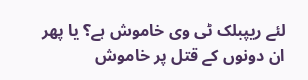لئے ریپبلک ٹی وی خاموش ہے؟ یا پھر ان دونوں کے قتل پر خاموش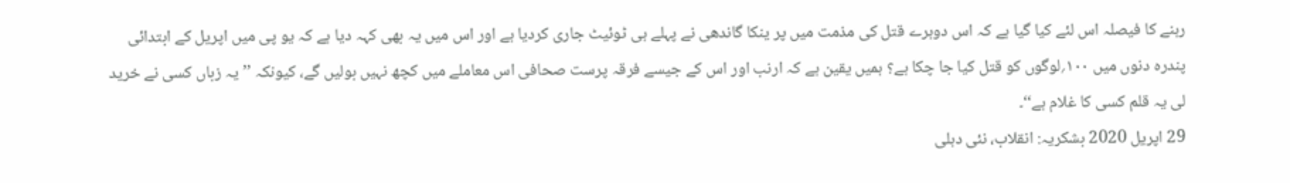رہنے کا فیصلہ اس لئے کیا گیا ہے کہ اس دوہرے قتل کی مذمت میں پر ینکا گاندھی نے پہلے ہی ٹوئیٹ جاری کردیا ہے اور اس میں یہ بھی کہہ دیا ہے کہ یو پی میں اپریل کے ابتدائی پندرہ دنوں میں ۱۰۰؍لوگوں کو قتل کیا جا چکا ہے؟ ہمیں یقین ہے کہ ارنب اور اس کے جیسے فرقہ پرست صحافی اس معاملے میں کچھ نہیں بولیں گے، کیونکہ ’’یہ زباں کسی نے خرید لی یہ قلم کسی کا غلام ہے‘‘۔
29 اپریل 2020 بشکریہ: انقلاب، نئی دہلی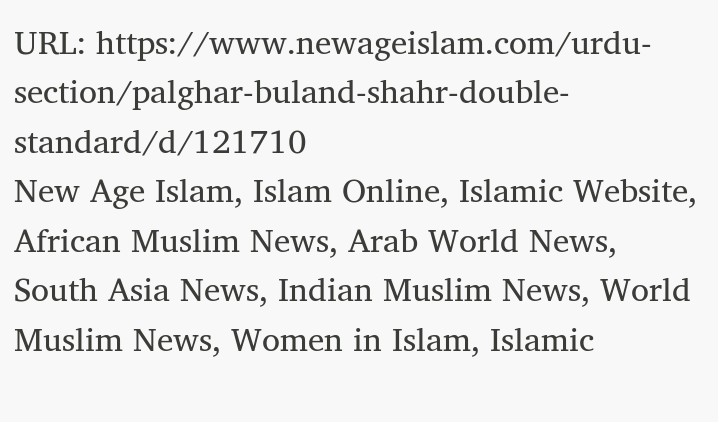URL: https://www.newageislam.com/urdu-section/palghar-buland-shahr-double-standard/d/121710
New Age Islam, Islam Online, Islamic Website, African Muslim News, Arab World News, South Asia News, Indian Muslim News, World Muslim News, Women in Islam, Islamic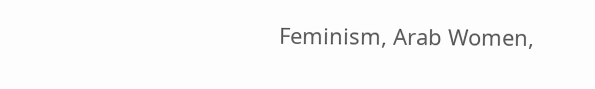Feminism, Arab Women,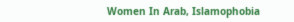Women In Arab, Islamophobia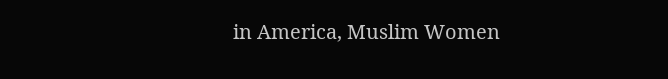in America, Muslim Women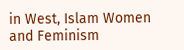in West, Islam Women and Feminism